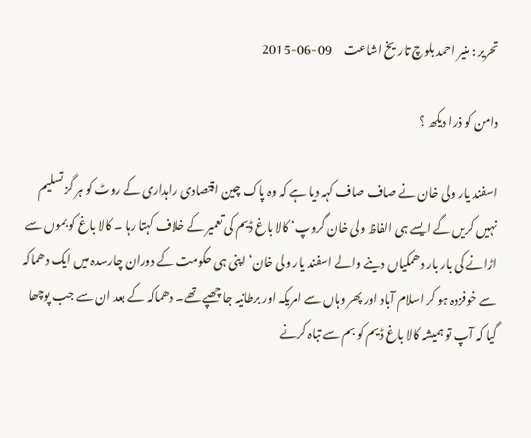تحریر : منیر احمد بلوچ تاریخ اشاعت     09-06-2015

دامن کو ذرا دیکھ ؟

اسفند یار ولی خان نے صاف صاف کہہ دیا ہے کہ وہ پاک چین اقتصادی راہداری کے روٹ کو ہر گز تسلیم نہیں کریں گے ایسے ہی الفاظ ولی خان گروپ‘ کالا باغ ڈیم کی تعمیر کے خلاف کہتا رہا ۔ کالا باغ کو بموں سے اڑانے کی بار بار دھمکیاں دینے والے اسفند یار ولی خان‘ اپنی ہی حکومت کے دوران چارسدہ میں ایک دھماکہ سے خوفزدہ ہو کر اسلام آباد اور پھر وہاں سے امریکہ اور برطانیہ جا چھپے تھے۔ دھماکہ کے بعد ان سے جب پوچھا گیا کہ آپ تو ہمیشہ کالا باغ ڈیم کو بم سے تباہ کرنے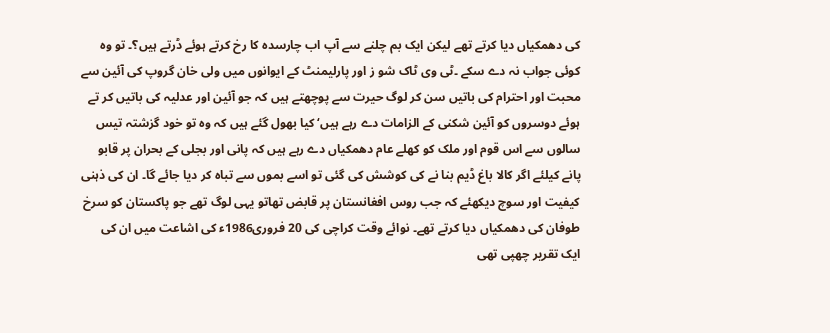کی دھمکیاں دیا کرتے تھے لیکن ایک بم چلنے سے آپ اب چارسدہ کا رخ کرتے ہوئے ڈرتے ہیں؟۔ تو وہ کوئی جواب نہ دے سکے ۔ٹی وی ٹاک شو ز اور پارلیمنٹ کے ایوانوں میں ولی خان گروپ کی آئین سے محبت اور احترام کی باتیں سن کر لوگ حیرت سے پوچھتے ہیں کہ جو آئین اور عدلیہ کی باتیں کر تے ہوئے دوسروں کو آئین شکنی کے الزامات دے رہے ہیں‘ کیا بھول گئے ہیں کہ وہ تو خود گزشتہ تیس سالوں سے اس قوم اور ملک کو کھلے عام دھمکیاں دے رہے ہیں کہ پانی اور بجلی کے بحران پر قابو پانے کیلئے اگر کالا باغ ڈیم بنا نے کی کوشش کی گئی تو اسے بموں سے تباہ کر دیا جائے گا۔ ان کی ذہنی کیفیت اور سوچ دیکھئے کہ جب روس افغانستان پر قابض تھاتو یہی لوگ تھے جو پاکستان کو سرخ طوفان کی دھمکیاں دیا کرتے تھے۔ نوائے وقت کراچی کی 20 فروری1986ء کی اشاعت میں ان کی ایک تقریر چھپی تھی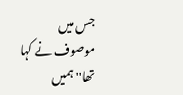جس میں موصوف نے کہا تھا'' ہمیں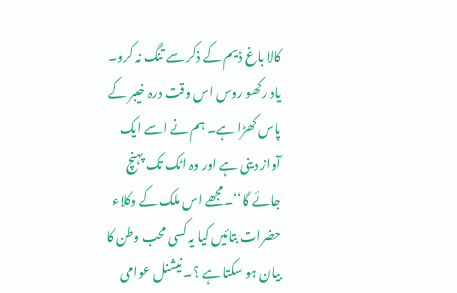کالا باغ ڈیم کے ذکر سے تنگ نہ کرو۔ یاد رکھو روس اس وقت درہ خیبر کے پاس کھڑا ہے۔ ہم نے اسے ایک آواز دینی ہے اور وہ اٹک تک پہنچ جائے گا‘‘۔مجھے اس ملک کے وکلاء حضرات بتائیں کیا یہ کسی محب وطن کا بیان ہو سکتا ہے ؟۔ نیشنل عوامی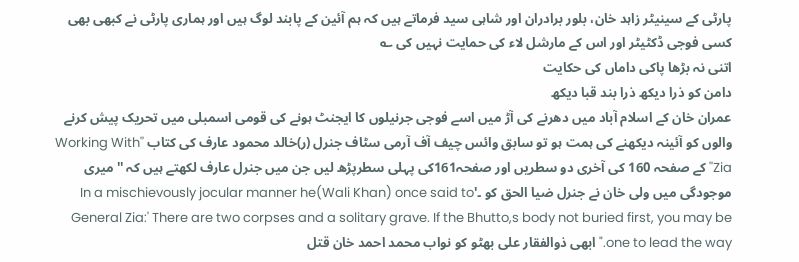پارٹی کے سینیٹر زاہد خان، بلور برادران اور شاہی سید فرماتے ہیں کہ ہم آئین کے پابند لوگ ہیں اور ہماری پارٹی نے کبھی بھی کسی فوجی ڈکٹیٹر اور اس کے مارشل لاء کی حمایت نہیں کی ؎
اتنی نہ بڑھا پاکی داماں کی حکایت
دامن کو ذرا دیکھ ذرا بند قبا دیکھ
عمران خان کے اسلام آباد میں دھرنے کی آڑ میں اسے فوجی جرنیلوں کا ایجنٹ ہونے کی قومی اسمبلی میں تحریک پیش کرنے والوں کو آئینہ دیکھنے کی ہمت ہو تو سابق وائس چیف آف آرمی سٹاف جنرل (ر)خالد محمود عارف کی کتاب ''Working With Zia'' کے صفحہ 160 کی آخری دو سطریں اور صفحہ161کی پہلی سطرپڑھ لیں جن میں جنرل عارف لکھتے ہیں کہ '' میری موجودگی میں ولی خان نے جنرل ضیا الحق کو ۔'In a mischievously jocular manner he(Wali Khan) once said to General Zia:' There are two corpses and a solitary grave. If the Bhutto,s body not buried first, you may be one to lead the way." ابھی ذوالفقار علی بھٹو کو نواب محمد احمد خان قتل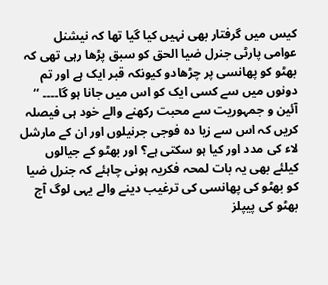کیس میں گرفتار بھی نہیں کیا گیا تھا کہ نیشنل عوامی پارٹی جنرل ضیا الحق کو سبق پڑھا رہی تھی کہ بھٹو کو پھانسی پر چڑھادو کیونکہ قبر ایک ہے اور تم دونوں میں سے کسی ایک کو اس میں جانا ہو گا۔۔۔۔ ‘‘ آئین و جمہوریت سے محبت رکھنے والے خود ہی فیصلہ کریں کہ اس سے زیا دہ فوجی جرنیلوں اور ان کے مارشل لاء کی مدد اور کیا ہو سکتی ہے؟ اور بھٹو کے جیالوں کیلئے بھی یہ بات لمحہ فکریہ ہونی چاہئے کہ جنرل ضیا کو بھٹو کی پھانسی کی ترغیب دینے والے یہی لوگ آج بھٹو کی پیپلز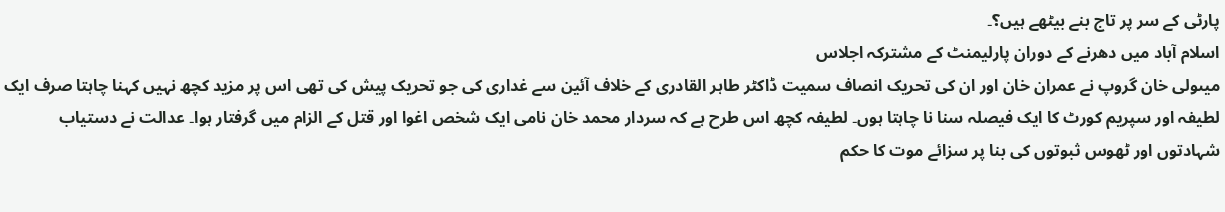پارٹی کے سر پر تاج بنے بیٹھے ہیں؟۔
اسلام آباد میں دھرنے کے دوران پارلیمنٹ کے مشترکہ اجلاس
میںولی خان گروپ نے عمران خان اور ان کی تحریک انصاف سمیت ڈاکٹر طاہر القادری کے خلاف آئین سے غداری کی جو تحریک پیش کی تھی اس پر مزید کچھ نہیں کہنا چاہتا صرف ایک لطیفہ اور سپریم کورٹ کا ایک فیصلہ سنا نا چاہتا ہوں۔ لطیفہ کچھ اس طرح ہے کہ سردار محمد خان نامی ایک شخص اغوا اور قتل کے الزام میں گرفتار ہوا۔ عدالت نے دستیاب شہادتوں اور ٹھوس ثبوتوں کی بنا پر سزائے موت کا حکم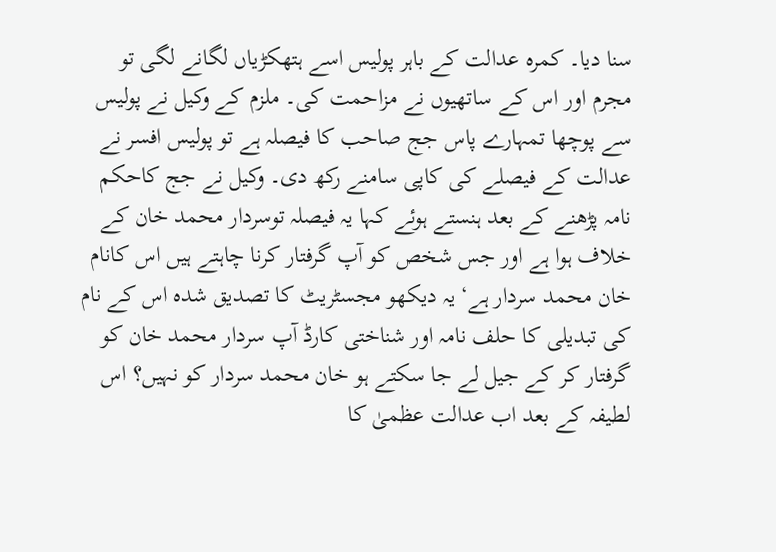سنا دیا۔ کمرہ عدالت کے باہر پولیس اسے ہتھکڑیاں لگانے لگی تو مجرم اور اس کے ساتھیوں نے مزاحمت کی۔ ملزم کے وکیل نے پولیس سے پوچھا تمہارے پاس جج صاحب کا فیصلہ ہے تو پولیس افسر نے عدالت کے فیصلے کی کاپی سامنے رکھ دی۔ وکیل نے جج کاحکم نامہ پڑھنے کے بعد ہنستے ہوئے کہا یہ فیصلہ توسردار محمد خان کے خلاف ہوا ہے اور جس شخص کو آپ گرفتار کرنا چاہتے ہیں اس کانام خان محمد سردار ہے‘ یہ دیکھو مجسٹریٹ کا تصدیق شدہ اس کے نام کی تبدیلی کا حلف نامہ اور شناختی کارڈ آپ سردار محمد خان کو گرفتار کر کے جیل لے جا سکتے ہو خان محمد سردار کو نہیں؟ اس لطیفہ کے بعد اب عدالت عظمیٰ کا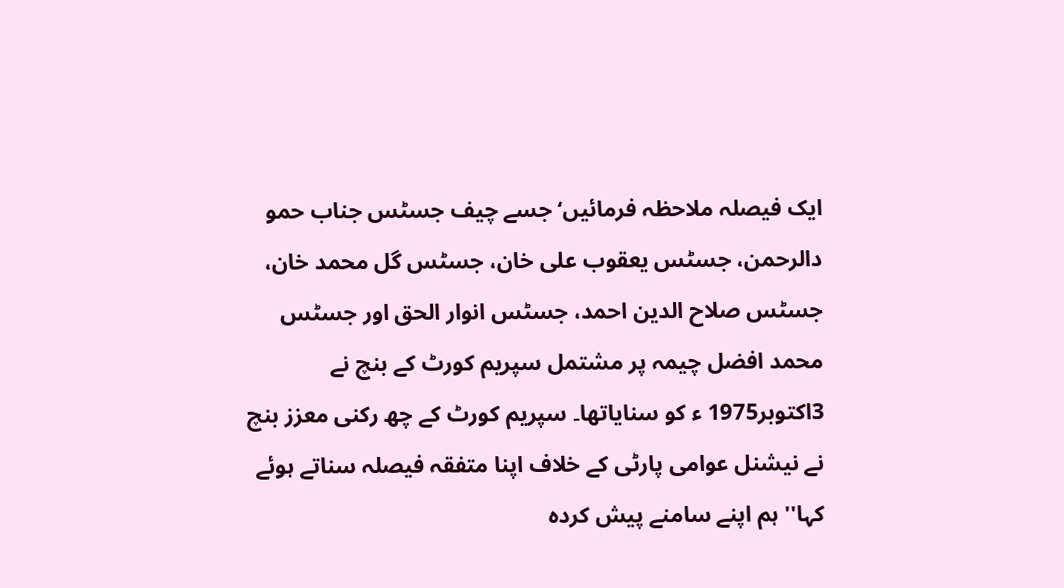ایک فیصلہ ملاحظہ فرمائیں‘ جسے چیف جسٹس جناب حمو دالرحمن، جسٹس یعقوب علی خان، جسٹس گل محمد خان، جسٹس صلاح الدین احمد، جسٹس انوار الحق اور جسٹس محمد افضل چیمہ پر مشتمل سپریم کورٹ کے بنچ نے
3اکتوبر1975 ء کو سنایاتھا۔ سپریم کورٹ کے چھ رکنی معزز بنچ نے نیشنل عوامی پارٹی کے خلاف اپنا متفقہ فیصلہ سناتے ہوئے کہا'' ہم اپنے سامنے پیش کردہ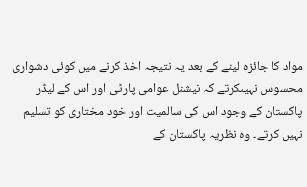مواد کا جائزہ لینے کے بعد یہ نتیجہ اخذ کرنے میں کوئی دشواری محسوس نہیںکرتے کہ نیشنل عوامی پارٹی اور اس کے لیڈر پاکستان کے وجود اس کی سالمیت اور خود مختاری کو تسلیم نہیں کرتے۔ وہ نظریہ پاکستان کے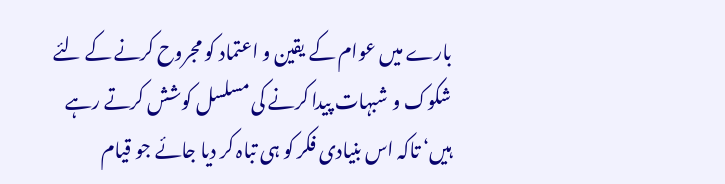بارے میں عوام کے یقین و اعتماد کو مجروح کرنے کے لئے شکوک و شبہات پیدا کرنے کی مسلسل کوشش کرتے رہے ہیں‘ تاکہ اس بنیادی فکر کو ہی تباہ کر دیا جائے جو قیام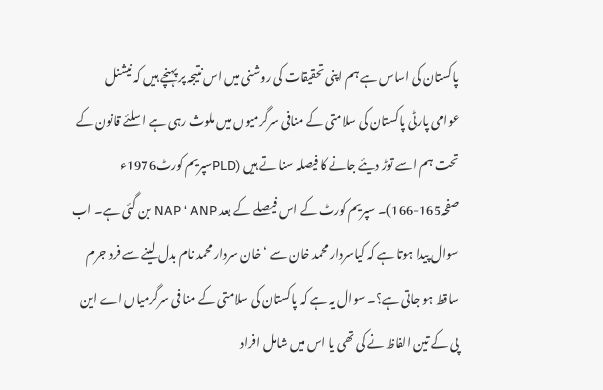پاکستان کی اساس ہے ہم اپنی تحقیقات کی روشنی میں اس نتیجہ پر پہنچے ہیں کہ نیشنل عوامی پارٹی پاکستان کی سلامتی کے منافی سرگرمیوں میں ملوث رہی ہے ا سلئے قانون کے تحت ہم اسے توڑ دیئے جانے کا فیصلہ سنا تے ہیں (PLDسپریم کورٹ1976ء صفحہ165-166)۔ سپریم کورٹ کے اس فیصلے کے بعد NAP ‘ ANP بن گئی ہے۔ اب سوال پیدا ہوتا ہے کہ کیاسردار محمد خان سے ‘ خان سردار محمد نام بدل لینے سے فرد جرم ساقط ہو جاتی ہے؟۔ سوال یہ ہے کہ پاکستان کی سلامتی کے منا فی سرگرمیاں اے این پی کے تین الفاظ نے کی تھی یا اس میں شامل افراد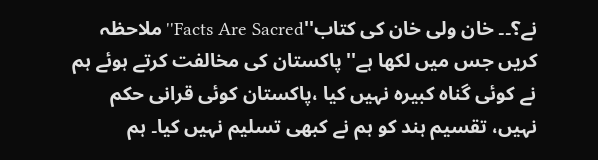نے؟۔۔ خان ولی خان کی کتاب''Facts Are Sacred''ملاحظہ کریں جس میں لکھا ہے'' پاکستان کی مخالفت کرتے ہوئے ہم نے کوئی گناہ کبیرہ نہیں کیا ،پاکستان کوئی قرانی حکم نہیں، تقسیم ہند کو ہم نے کبھی تسلیم نہیں کیا۔ ہم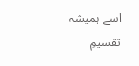اسے ہمیشہ تقسیمِ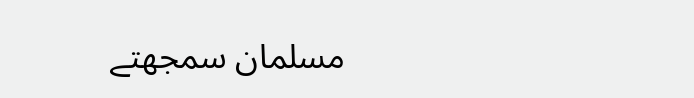مسلمان سمجھتے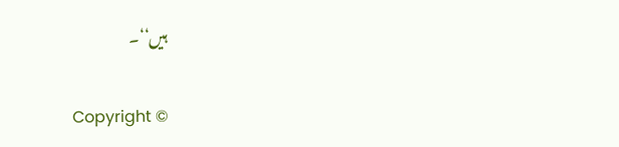ہیں‘‘۔

Copyright ©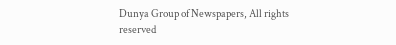Dunya Group of Newspapers, All rights reserved